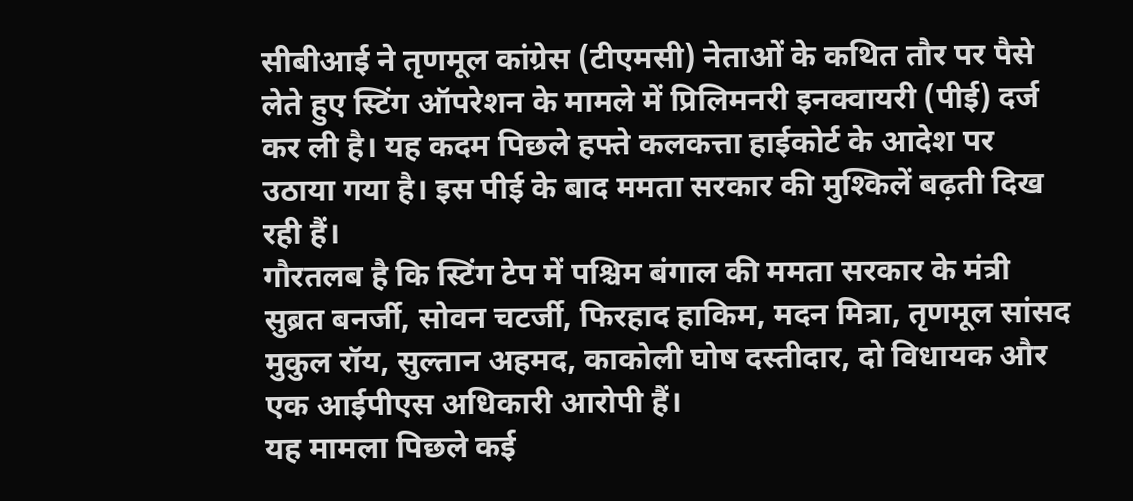सीबीआई ने तृणमूल कांग्रेस (टीएमसी) नेताओं के कथित तौर पर पैसे लेते हुए स्टिंग ऑपरेशन के मामले में प्रिलिमनरी इनक्वायरी (पीई) दर्ज कर ली है। यह कदम पिछले हफ्ते कलकत्ता हाईकोर्ट के आदेश पर उठाया गया है। इस पीई के बाद ममता सरकार की मुश्किलें बढ़ती दिख रही हैं।
गौरतलब है कि स्टिंग टेप में पश्चिम बंगाल की ममता सरकार के मंत्री सुब्रत बनर्जी, सोवन चटर्जी, फिरहाद हाकिम, मदन मित्रा, तृणमूल सांसद मुकुल रॉय, सुल्तान अहमद, काकोली घोष दस्तीदार, दो विधायक और एक आईपीएस अधिकारी आरोपी हैं।
यह मामला पिछले कई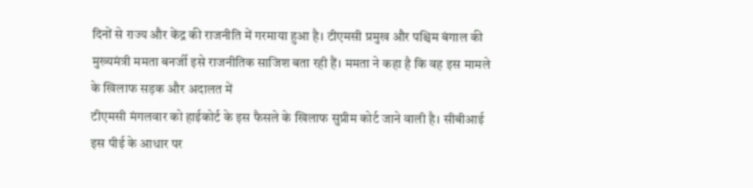दिनों से राज्य और केंद्र की राजनीति में गरमाया हुआ है। टीएमसी प्रमुख और पश्चिम बंगाल की मुख्यमंत्री ममता बनर्जी इसे राजनीतिक साजिश बता रही हैं। ममता ने कहा है कि वह इस मामले के खिलाफ सड़क और अदालत में
टीएमसी मंगलवार को हाईकोर्ट के इस फैसले के खिलाफ सुप्रीम कोर्ट जाने वाली है। सीबीआई इस पीई के आधार पर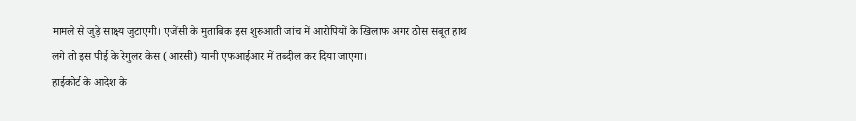मामले से जुड़े साक्ष्य जुटाएगी। एजेंसी के मुताबिक इस शुरुआती जांच में आरोपियों के खिलाफ अगर ठोस सबूत हाथ लगे तो इस पीई के रेगुलर केस (आरसी) यानी एफआईआर में तब्दील कर दिया जाएगा।
हाईकोर्ट के आदेश के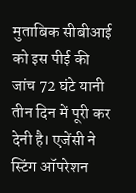मुताबिक सीबीआई को इस पीई की जांच 72 घंटे यानी तीन दिन में पूरी कर देनी है। एजेंसी ने स्टिंग ऑपरेशन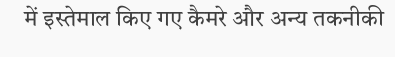में इस्तेमाल किए गए कैमरे और अन्य तकनीकी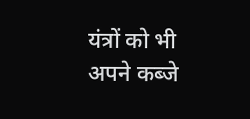यंत्रों को भी अपने कब्जे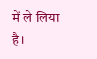में ले लिया है।